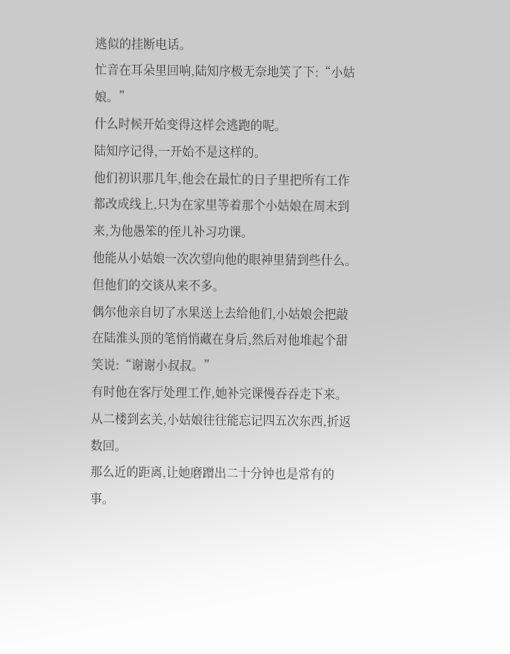逃似的挂断电话。
忙音在耳朵里回响,陆知序极无奈地笑了下:“小姑娘。”
什么时候开始变得这样会逃跑的呢。
陆知序记得,一开始不是这样的。
他们初识那几年,他会在最忙的日子里把所有工作都改成线上,只为在家里等着那个小姑娘在周末到来,为他愚笨的侄儿补习功课。
他能从小姑娘一次次望向他的眼神里猜到些什么。
但他们的交谈从来不多。
偶尔他亲自切了水果送上去给他们,小姑娘会把敲在陆淮头顶的笔悄悄藏在身后,然后对他堆起个甜笑说:“谢谢小叔叔。”
有时他在客厅处理工作,她补完课慢吞吞走下来。
从二楼到玄关,小姑娘往往能忘记四五次东西,折返数回。
那么近的距离,让她磨蹭出二十分钟也是常有的事。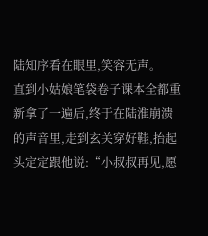陆知序看在眼里,笑容无声。
直到小姑娘笔袋卷子课本全都重新拿了一遍后,终于在陆淮崩溃的声音里,走到玄关穿好鞋,抬起头定定跟他说:“小叔叔再见,愿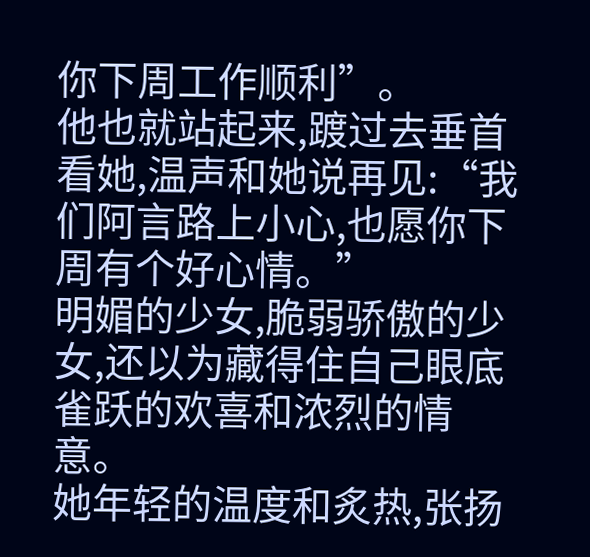你下周工作顺利”。
他也就站起来,踱过去垂首看她,温声和她说再见:“我们阿言路上小心,也愿你下周有个好心情。”
明媚的少女,脆弱骄傲的少女,还以为藏得住自己眼底雀跃的欢喜和浓烈的情意。
她年轻的温度和炙热,张扬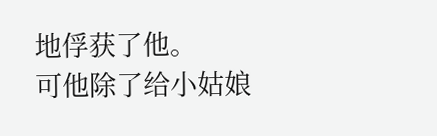地俘获了他。
可他除了给小姑娘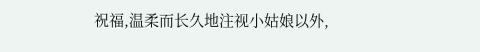祝福,温柔而长久地注视小姑娘以外,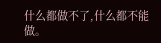什么都做不了,什么都不能做。